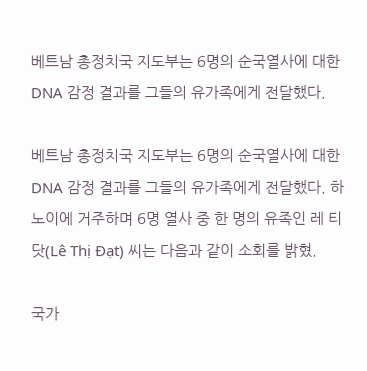베트남 총정치국 지도부는 6명의 순국열사에 대한 DNA 감정 결과를 그들의 유가족에게 전달했다.

베트남 총정치국 지도부는 6명의 순국열사에 대한 DNA 감정 결과를 그들의 유가족에게 전달했다. 하노이에 거주하며 6명 열사 중 한 명의 유족인 레 티 닷(Lê Thị Đạt) 씨는 다음과 같이 소회를 밝혔.

국가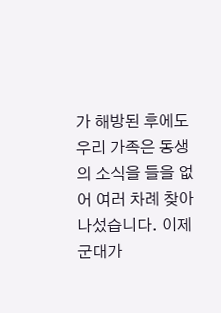가 해방된 후에도 우리 가족은 동생의 소식을 들을 없어 여러 차례 찾아 나섰습니다. 이제 군대가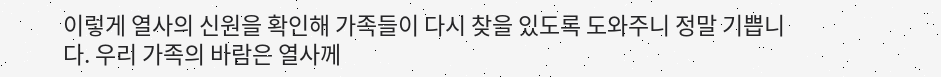이렇게 열사의 신원을 확인해 가족들이 다시 찾을 있도록 도와주니 정말 기쁩니다. 우리 가족의 바람은 열사께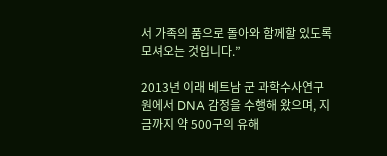서 가족의 품으로 돌아와 함께할 있도록 모셔오는 것입니다.”

2013년 이래 베트남 군 과학수사연구원에서 DNA 감정을 수행해 왔으며, 지금까지 약 500구의 유해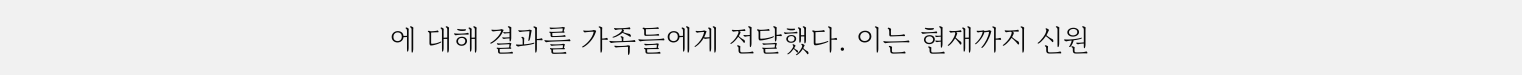에 대해 결과를 가족들에게 전달했다. 이는 현재까지 신원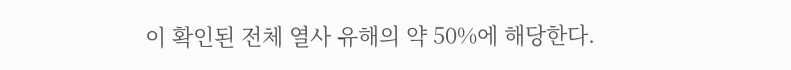이 확인된 전체 열사 유해의 약 50%에 해당한다.